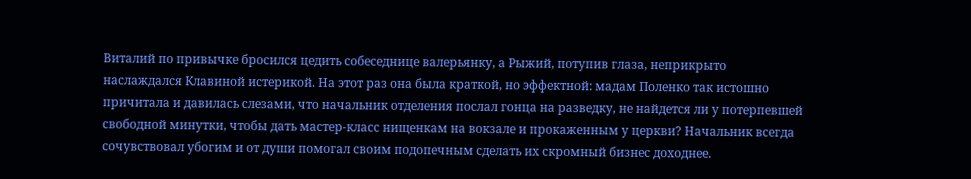Виталий по привычке бросился цедить собеседнице валерьянку, а Рыжий, потупив глаза, неприкрыто наслаждался Клавиной истерикой. На этот раз она была краткой, но эффектной: мадам Поленко так истошно причитала и давилась слезами, что начальник отделения послал гонца на разведку, не найдется ли у потерпевшей свободной минутки, чтобы дать мастер-класс нищенкам на вокзале и прокаженным у церкви? Начальник всегда сочувствовал убогим и от души помогал своим подопечным сделать их скромный бизнес доходнее.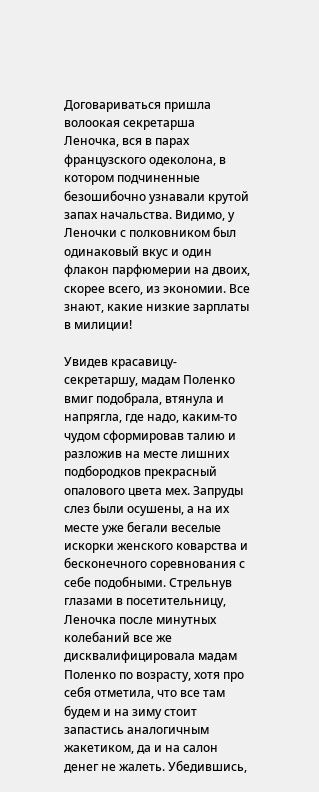Договариваться пришла волоокая секретарша Леночка, вся в парах французского одеколона, в котором подчиненные безошибочно узнавали крутой запах начальства. Видимо, у Леночки с полковником был одинаковый вкус и один флакон парфюмерии на двоих, скорее всего, из экономии. Все знают, какие низкие зарплаты в милиции!

Увидев красавицу-секретаршу, мадам Поленко вмиг подобрала, втянула и напрягла, где надо, каким-то чудом сформировав талию и разложив на месте лишних подбородков прекрасный опалового цвета мех. Запруды слез были осушены, а на их месте уже бегали веселые искорки женского коварства и бесконечного соревнования с себе подобными. Стрельнув глазами в посетительницу, Леночка после минутных колебаний все же дисквалифицировала мадам Поленко по возрасту, хотя про себя отметила, что все там будем и на зиму стоит запастись аналогичным жакетиком, да и на салон денег не жалеть. Убедившись,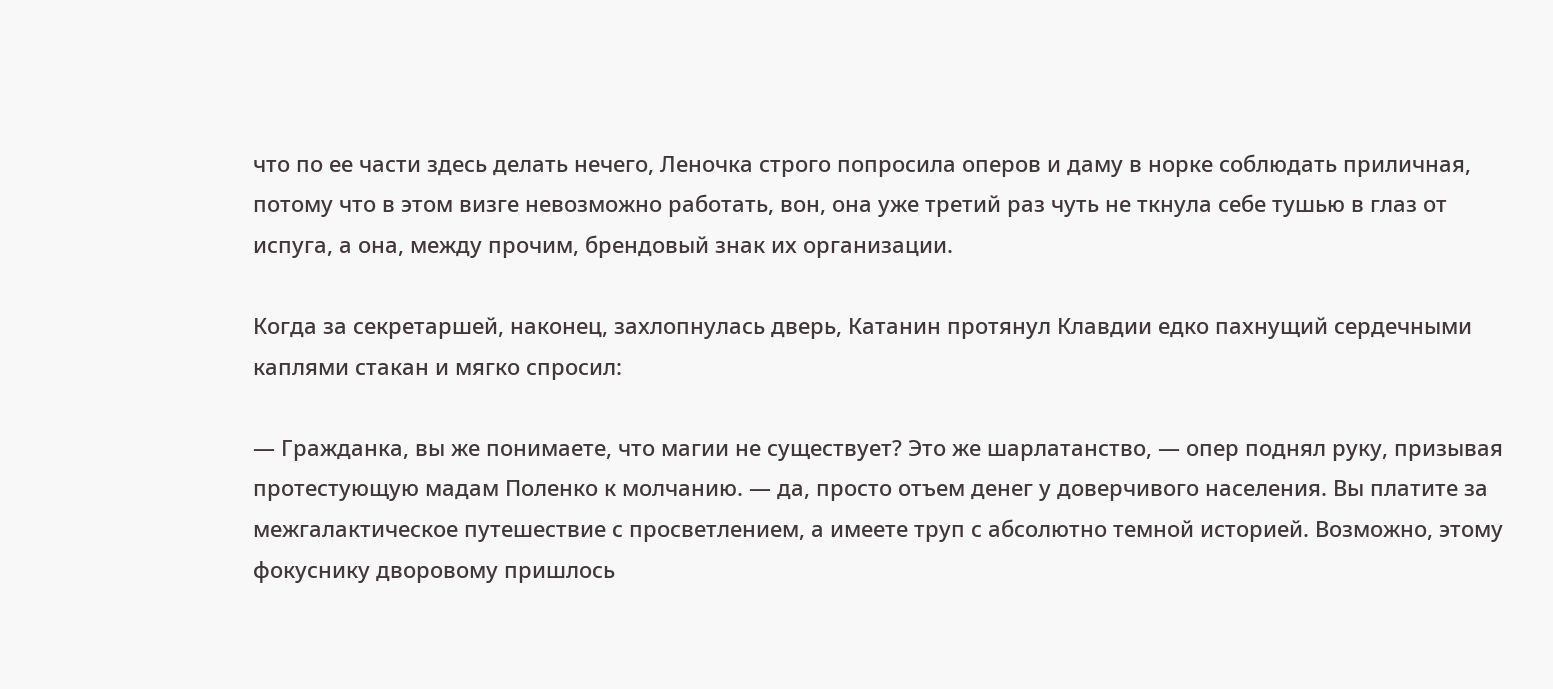что по ее части здесь делать нечего, Леночка строго попросила оперов и даму в норке соблюдать приличная, потому что в этом визге невозможно работать, вон, она уже третий раз чуть не ткнула себе тушью в глаз от испуга, а она, между прочим, брендовый знак их организации.

Когда за секретаршей, наконец, захлопнулась дверь, Катанин протянул Клавдии едко пахнущий сердечными каплями стакан и мягко спросил:

— Гражданка, вы же понимаете, что магии не существует? Это же шарлатанство, — опер поднял руку, призывая протестующую мадам Поленко к молчанию. — да, просто отъем денег у доверчивого населения. Вы платите за межгалактическое путешествие с просветлением, а имеете труп с абсолютно темной историей. Возможно, этому фокуснику дворовому пришлось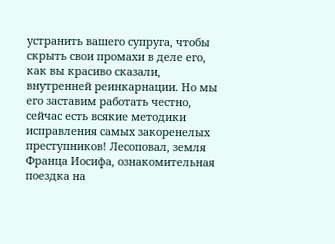устранить вашего супруга, чтобы скрыть свои промахи в деле его, как вы красиво сказали, внутренней реинкарнации. Но мы его заставим работать честно, сейчас есть всякие методики исправления самых закоренелых преступников! Лесоповал, земля Франца Иосифа, ознакомительная поездка на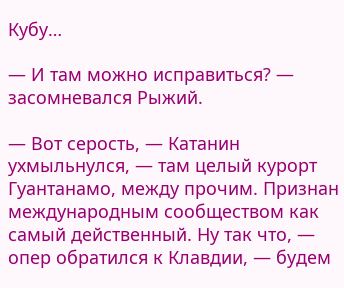Кубу…

— И там можно исправиться? — засомневался Рыжий.

— Вот серость, — Катанин ухмыльнулся, — там целый курорт Гуантанамо, между прочим. Признан международным сообществом как самый действенный. Ну так что, — опер обратился к Клавдии, — будем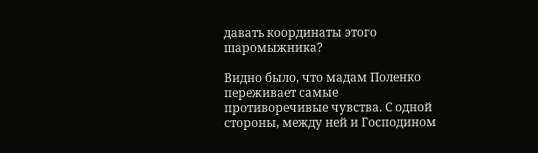давать координаты этого шаромыжника?

Видно было, что мадам Поленко переживает самые противоречивые чувства. С одной стороны, между ней и Господином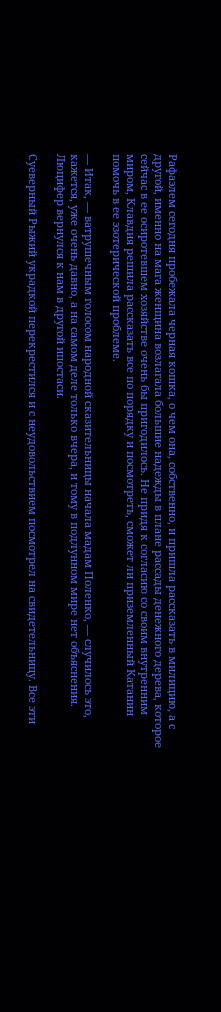Рафаэлем сегодня пробежала черная кошка, о чем она, собственно, и пришла рассказать в милицию, а с другой, именно на мага женщина возлагала большие надежды в плане рассады денежного дерева, которое сейчас в ее осиротевшем хозяйстве очень бы пригодилось. Не придя к согласию со своим внутренним миром, Клавдия решила рассказать все по порядку и посмотреть, сможет ли приземленный Катанин помочь в ее эзотерической проблеме.

— Итак, — ватрушечным голосом народной сказительницы начала мадам Поленко, — случилось это, кажется, уже очень давно, а на самом деле только вчера, и тому в подлунном мире нет объяснения. Люцифер вернулся к нам в другой ипостаси.

Суеверный Рыжий украдкой перекрестился и с неудовольствием посмотрел на свидетельницу. Все эти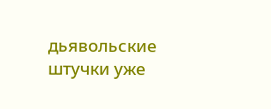дьявольские штучки уже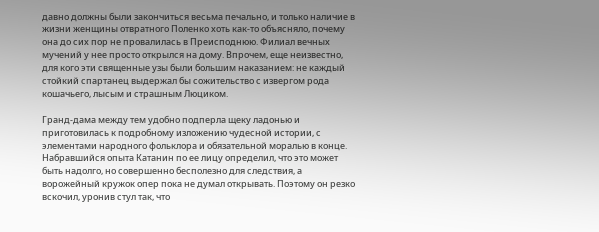давно должны были закончиться весьма печально, и только наличие в жизни женщины отвратного Поленко хоть как-то объясняло, почему она до сих пор не провалилась в Преисподнюю. Филиал вечных мучений у нее просто открылся на дому. Впрочем, еще неизвестно, для кого эти священные узы были большим наказанием: не каждый стойкий спартанец выдержал бы сожительство с извергом рода кошачьего, лысым и страшным Люциком.

Гранд-дама между тем удобно подперла щеку ладонью и приготовилась к подробному изложению чудесной истории, с элементами народного фольклора и обязательной моралью в конце. Набравшийся опыта Катанин по ее лицу определил, что это может быть надолго, но совершенно бесполезно для следствия, а ворожейный кружок опер пока не думал открывать. Поэтому он резко вскочил, уронив стул так, что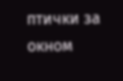птички за окном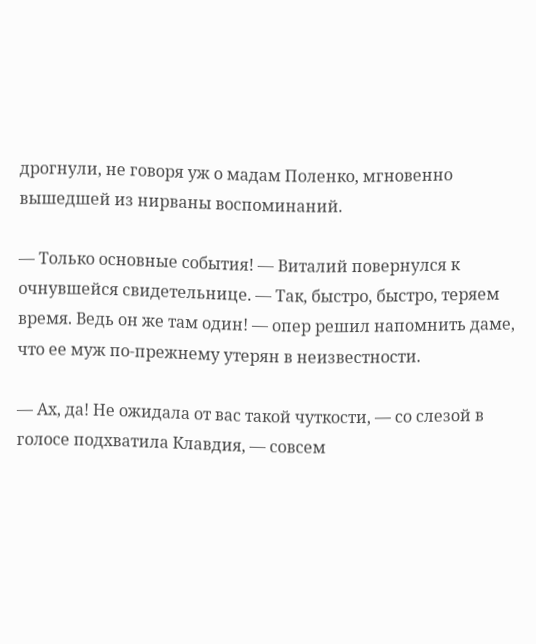дрогнули, не говоря уж о мадам Поленко, мгновенно вышедшей из нирваны воспоминаний.

— Только основные события! — Виталий повернулся к очнувшейся свидетельнице. — Так, быстро, быстро, теряем время. Ведь он же там один! — опер решил напомнить даме, что ее муж по-прежнему утерян в неизвестности.

— Ах, да! Не ожидала от вас такой чуткости, — со слезой в голосе подхватила Клавдия, — совсем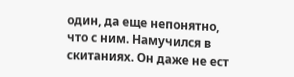один, да еще непонятно, что с ним. Намучился в скитаниях. Он даже не ест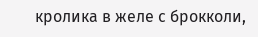кролика в желе с брокколи,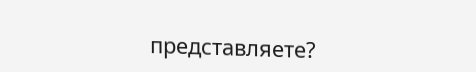представляете?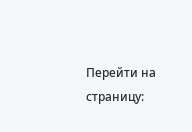Перейти на страницу: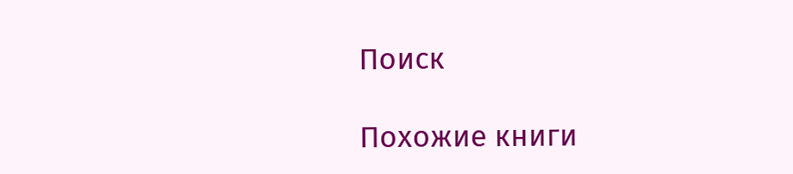Поиск

Похожие книги